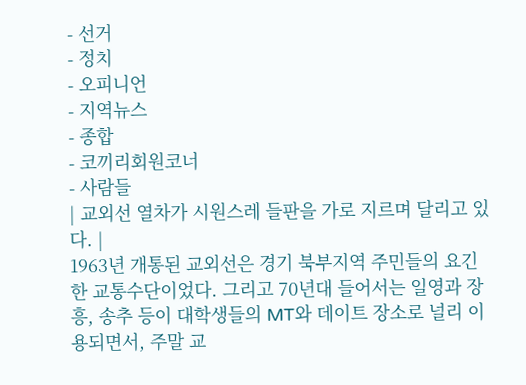- 선거
- 정치
- 오피니언
- 지역뉴스
- 종합
- 코끼리회원코너
- 사람들
| 교외선 열차가 시원스레 들판을 가로 지르며 달리고 있다. |
1963년 개통된 교외선은 경기 북부지역 주민들의 요긴한 교통수단이었다. 그리고 70년대 들어서는 일영과 장흥, 송추 등이 대학생들의 MT와 데이트 장소로 널리 이용되면서, 주말 교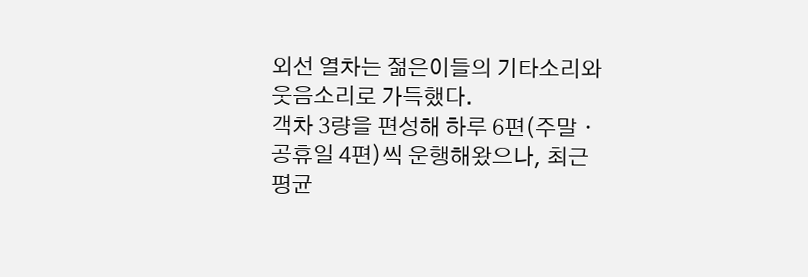외선 열차는 젊은이들의 기타소리와 웃음소리로 가득했다.
객차 3량을 편성해 하루 6편(주말ㆍ공휴일 4편)씩 운행해왔으나, 최근 평균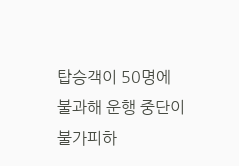탑승객이 50명에 불과해 운행 중단이 불가피하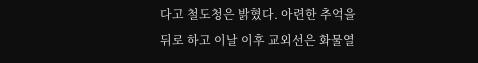다고 철도청은 밝혔다. 아련한 추억을 뒤로 하고 이날 이후 교외선은 화물열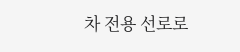차 전용 선로로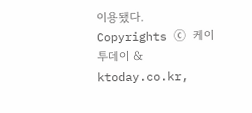이용됐다.
Copyrights ⓒ 케이투데이 & ktoday.co.kr,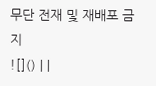무단 전재 및 재배포 금지
![]() | |